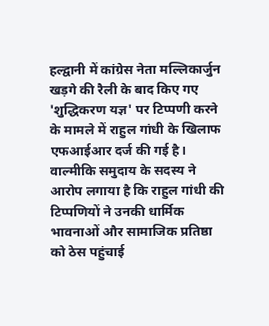हल्द्वानी में कांग्रेस नेता मल्लिकार्जुन खड़गे की रैली के बाद किए गए 'शुद्धिकरण यज्ञ' पर टिप्पणी करने के मामले में राहुल गांधी के खिलाफ एफआईआर दर्ज की गई है। वाल्मीकि समुदाय के सदस्य ने आरोप लगाया है कि राहुल गांधी की टिप्पणियों ने उनकी धार्मिक भावनाओं और सामाजिक प्रतिष्ठा को ठेस पहुंचाई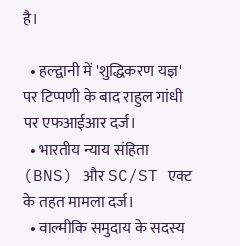है।

  • हल्द्वानी में 'शुद्धिकरण यज्ञ' पर टिप्पणी के बाद राहुल गांधी पर एफआईआर दर्ज।
  • भारतीय न्याय संहिता (BNS) और SC/ST एक्ट के तहत मामला दर्ज।
  • वाल्मीकि समुदाय के सदस्य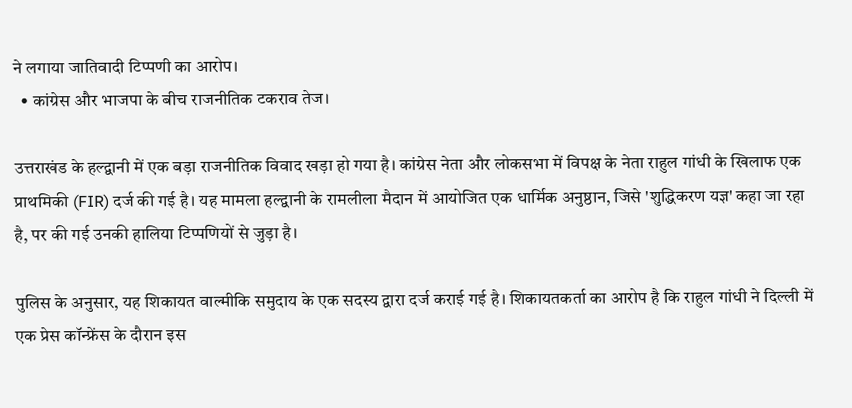ने लगाया जातिवादी टिप्पणी का आरोप।
  • कांग्रेस और भाजपा के बीच राजनीतिक टकराव तेज।

उत्तराखंड के हल्द्वानी में एक बड़ा राजनीतिक विवाद खड़ा हो गया है। कांग्रेस नेता और लोकसभा में विपक्ष के नेता राहुल गांधी के खिलाफ एक प्राथमिकी (FIR) दर्ज की गई है। यह मामला हल्द्वानी के रामलीला मैदान में आयोजित एक धार्मिक अनुष्ठान, जिसे 'शुद्धिकरण यज्ञ' कहा जा रहा है, पर की गई उनकी हालिया टिप्पणियों से जुड़ा है।

पुलिस के अनुसार, यह शिकायत वाल्मीकि समुदाय के एक सदस्य द्वारा दर्ज कराई गई है। शिकायतकर्ता का आरोप है कि राहुल गांधी ने दिल्ली में एक प्रेस कॉन्फ्रेंस के दौरान इस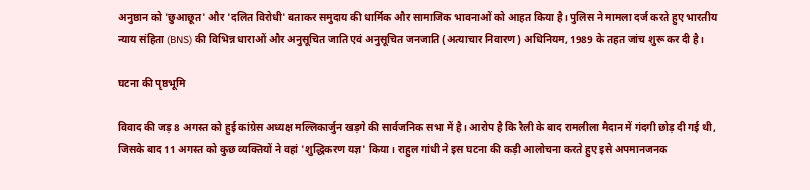अनुष्ठान को 'छुआछूत' और 'दलित विरोधी' बताकर समुदाय की धार्मिक और सामाजिक भावनाओं को आहत किया है। पुलिस ने मामला दर्ज करते हुए भारतीय न्याय संहिता (BNS) की विभिन्न धाराओं और अनुसूचित जाति एवं अनुसूचित जनजाति (अत्याचार निवारण) अधिनियम, 1989 के तहत जांच शुरू कर दी है।

घटना की पृष्ठभूमि

विवाद की जड़ 8 अगस्त को हुई कांग्रेस अध्यक्ष मल्लिकार्जुन खड़गे की सार्वजनिक सभा में है। आरोप है कि रैली के बाद रामलीला मैदान में गंदगी छोड़ दी गई थी, जिसके बाद 11 अगस्त को कुछ व्यक्तियों ने वहां 'शुद्धिकरण यज्ञ' किया। राहुल गांधी ने इस घटना की कड़ी आलोचना करते हुए इसे अपमानजनक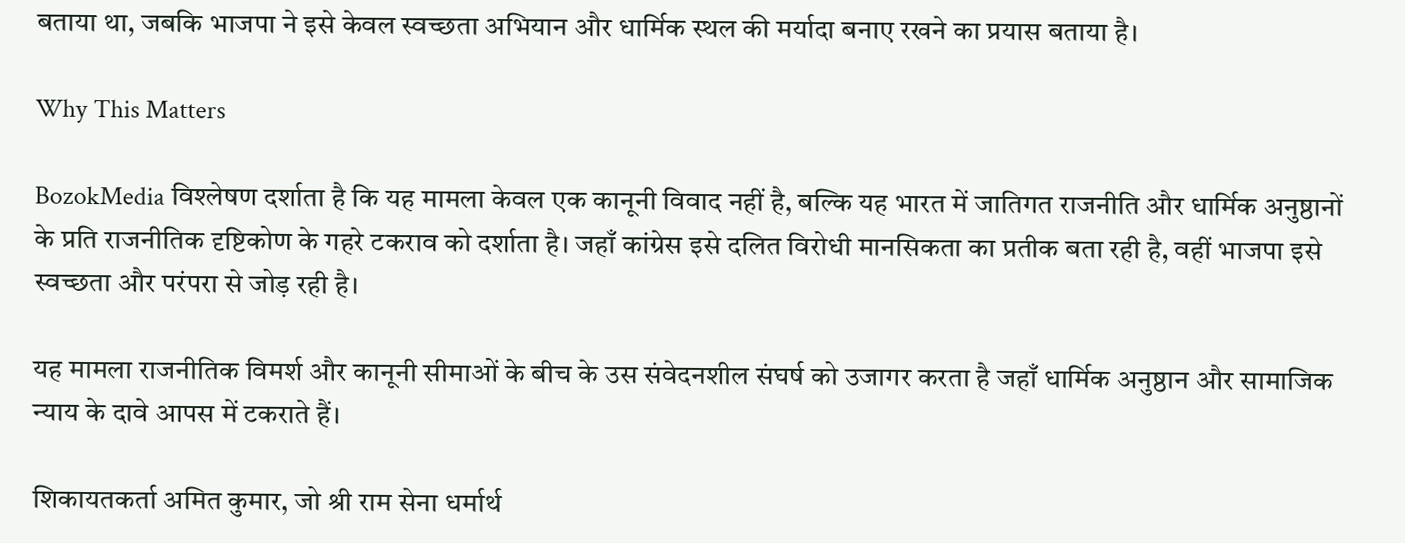बताया था, जबकि भाजपा ने इसे केवल स्वच्छता अभियान और धार्मिक स्थल की मर्यादा बनाए रखने का प्रयास बताया है।

Why This Matters

BozokMedia विश्लेषण दर्शाता है कि यह मामला केवल एक कानूनी विवाद नहीं है, बल्कि यह भारत में जातिगत राजनीति और धार्मिक अनुष्ठानों के प्रति राजनीतिक दृष्टिकोण के गहरे टकराव को दर्शाता है। जहाँ कांग्रेस इसे दलित विरोधी मानसिकता का प्रतीक बता रही है, वहीं भाजपा इसे स्वच्छता और परंपरा से जोड़ रही है।

यह मामला राजनीतिक विमर्श और कानूनी सीमाओं के बीच के उस संवेदनशील संघर्ष को उजागर करता है जहाँ धार्मिक अनुष्ठान और सामाजिक न्याय के दावे आपस में टकराते हैं।

शिकायतकर्ता अमित कुमार, जो श्री राम सेना धर्मार्थ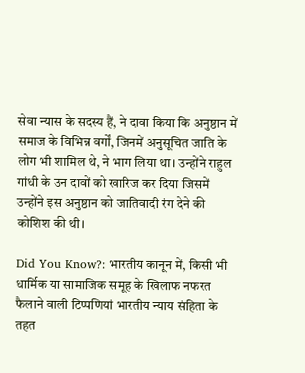सेवा न्यास के सदस्य हैं, ने दावा किया कि अनुष्ठान में समाज के विभिन्न वर्गों, जिनमें अनुसूचित जाति के लोग भी शामिल थे, ने भाग लिया था। उन्होंने राहुल गांधी के उन दावों को खारिज कर दिया जिसमें उन्होंने इस अनुष्ठान को जातिवादी रंग देने की कोशिश की थी।

Did You Know?: भारतीय कानून में, किसी भी धार्मिक या सामाजिक समूह के खिलाफ नफरत फैलाने वाली टिप्पणियां भारतीय न्याय संहिता के तहत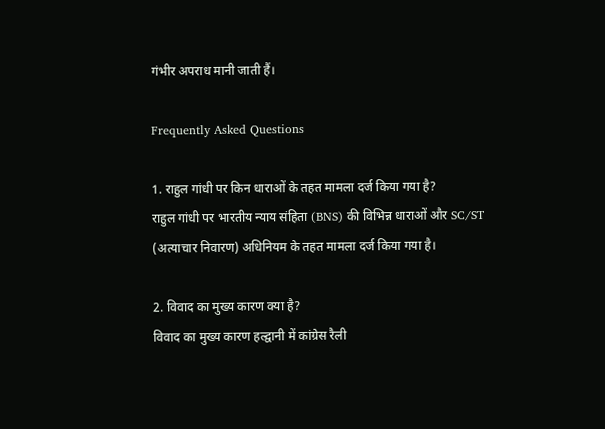गंभीर अपराध मानी जाती हैं।

Frequently Asked Questions

1. राहुल गांधी पर किन धाराओं के तहत मामला दर्ज किया गया है?
राहुल गांधी पर भारतीय न्याय संहिता (BNS) की विभिन्न धाराओं और SC/ST (अत्याचार निवारण) अधिनियम के तहत मामला दर्ज किया गया है।

2. विवाद का मुख्य कारण क्या है?
विवाद का मुख्य कारण हल्द्वानी में कांग्रेस रैली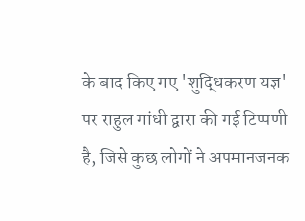के बाद किए गए 'शुद्धिकरण यज्ञ' पर राहुल गांधी द्वारा की गई टिप्पणी है, जिसे कुछ लोगों ने अपमानजनक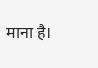माना है।